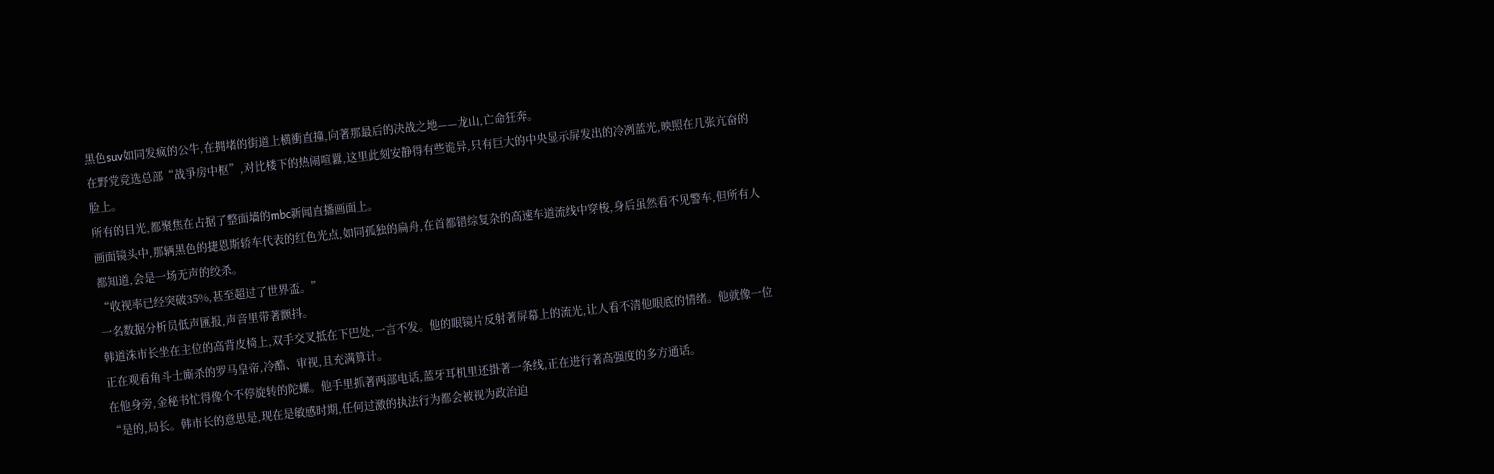黑色suv如同发疯的公牛,在拥堵的街道上横衝直撞,向著那最后的决战之地——龙山,亡命狂奔。
在野党竞选总部“战爭房中枢”,对比楼下的热闹喧囂,这里此刻安静得有些诡异,只有巨大的中央显示屏发出的冷冽蓝光,映照在几张亢奋的脸上。
所有的目光,都聚焦在占据了整面墙的mbc新闻直播画面上。
画面镜头中,那辆黑色的捷恩斯轿车代表的红色光点,如同孤独的扁舟,在首都错综复杂的高速车道流线中穿梭,身后虽然看不见警车,但所有人都知道,会是一场无声的绞杀。
“收视率已经突破35%,甚至超过了世界盃。”
一名数据分析员低声匯报,声音里带著颤抖。
韩道洙市长坐在主位的高背皮椅上,双手交叉抵在下巴处,一言不发。他的眼镜片反射著屏幕上的流光,让人看不清他眼底的情绪。他就像一位正在观看角斗士廝杀的罗马皇帝,冷酷、审视,且充满算计。
在他身旁,金秘书忙得像个不停旋转的陀螺。他手里抓著两部电话,蓝牙耳机里还掛著一条线,正在进行著高强度的多方通话。
“是的,局长。韩市长的意思是,现在是敏感时期,任何过激的执法行为都会被视为政治迫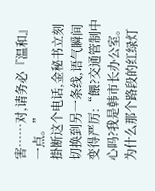害……对,请务必『温和』一点。”
掛断这个电话,金秘书立刻切换到另一条线,语气瞬间变得严厉:“餵?交通管制中心吗?我是韩市长办公室。为什么那个路段的红绿灯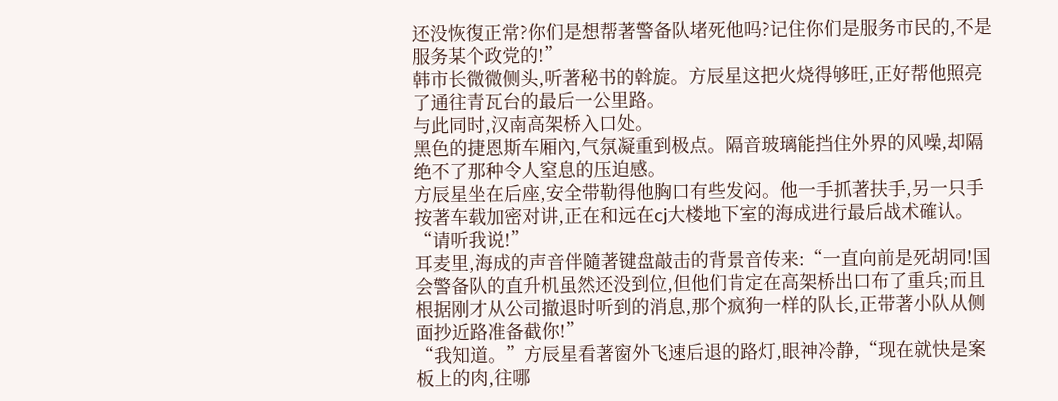还没恢復正常?你们是想帮著警备队堵死他吗?记住你们是服务市民的,不是服务某个政党的!”
韩市长微微侧头,听著秘书的斡旋。方辰星这把火烧得够旺,正好帮他照亮了通往青瓦台的最后一公里路。
与此同时,汉南高架桥入口处。
黑色的捷恩斯车厢內,气氛凝重到极点。隔音玻璃能挡住外界的风噪,却隔绝不了那种令人窒息的压迫感。
方辰星坐在后座,安全带勒得他胸口有些发闷。他一手抓著扶手,另一只手按著车载加密对讲,正在和远在cj大楼地下室的海成进行最后战术確认。
“请听我说!”
耳麦里,海成的声音伴隨著键盘敲击的背景音传来:“一直向前是死胡同!国会警备队的直升机虽然还没到位,但他们肯定在高架桥出口布了重兵;而且根据刚才从公司撤退时听到的消息,那个疯狗一样的队长,正带著小队从侧面抄近路准备截你!”
“我知道。”方辰星看著窗外飞速后退的路灯,眼神冷静,“现在就快是案板上的肉,往哪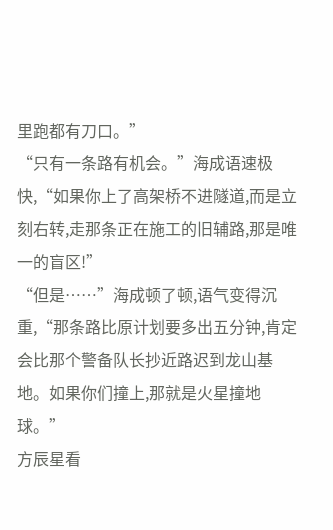里跑都有刀口。”
“只有一条路有机会。”海成语速极快,“如果你上了高架桥不进隧道,而是立刻右转,走那条正在施工的旧辅路,那是唯一的盲区!”
“但是……”海成顿了顿,语气变得沉重,“那条路比原计划要多出五分钟,肯定会比那个警备队长抄近路迟到龙山基地。如果你们撞上,那就是火星撞地球。”
方辰星看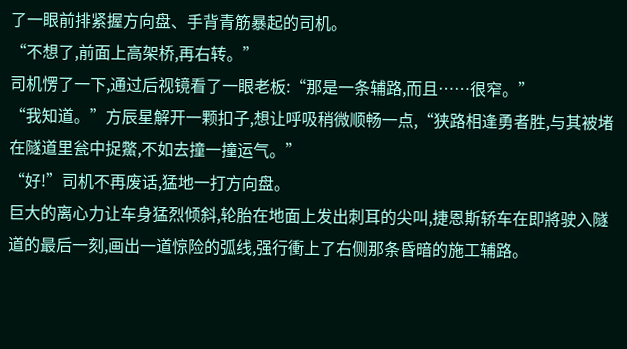了一眼前排紧握方向盘、手背青筋暴起的司机。
“不想了,前面上高架桥,再右转。”
司机愣了一下,通过后视镜看了一眼老板:“那是一条辅路,而且……很窄。”
“我知道。”方辰星解开一颗扣子,想让呼吸稍微顺畅一点,“狭路相逢勇者胜,与其被堵在隧道里瓮中捉鱉,不如去撞一撞运气。”
“好!”司机不再废话,猛地一打方向盘。
巨大的离心力让车身猛烈倾斜,轮胎在地面上发出刺耳的尖叫,捷恩斯轿车在即將驶入隧道的最后一刻,画出一道惊险的弧线,强行衝上了右侧那条昏暗的施工辅路。